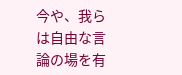今や、我らは自由な言論の場を有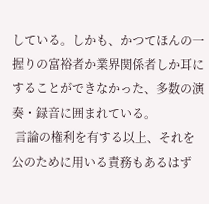している。しかも、かつてほんの一握りの富裕者か業界関係者しか耳にすることができなかった、多数の演奏・録音に囲まれている。
 言論の権利を有する以上、それを公のために用いる責務もあるはず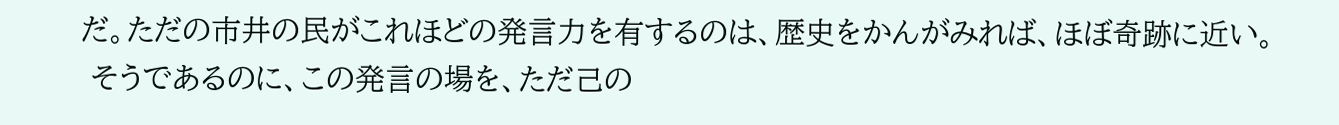だ。ただの市井の民がこれほどの発言力を有するのは、歴史をかんがみれば、ほぼ奇跡に近い。
 そうであるのに、この発言の場を、ただ己の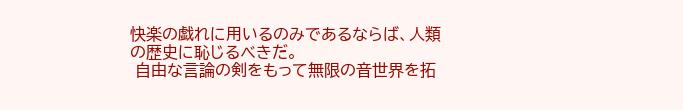快楽の戯れに用いるのみであるならば、人類の歴史に恥じるべきだ。
 自由な言論の剣をもって無限の音世界を拓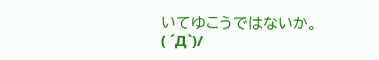いてゆこうではないか。
( ´Д`)/